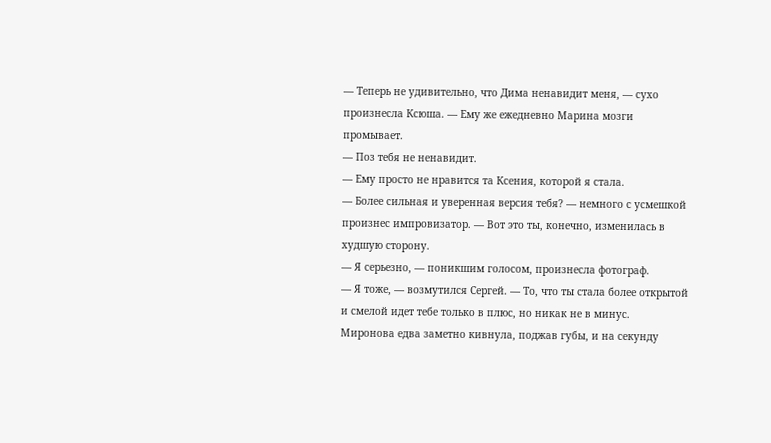— Теперь не удивительно, что Дима ненавидит меня, — сухо произнесла Ксюша. — Ему же ежедневно Марина мозги промывает.
— Поз тебя не ненавидит.
— Ему просто не нравится та Ксения, которой я стала.
— Более сильная и уверенная версия тебя? — немного с усмешкой произнес импровизатор. — Вот это ты, конечно, изменилась в худшую сторону.
— Я серьезно, — поникшим голосом, произнесла фотограф.
— Я тоже, — возмутился Сергей. — То, что ты стала более открытой и смелой идет тебе только в плюс, но никак не в минус.
Миронова едва заметно кивнула, поджав губы, и на секунду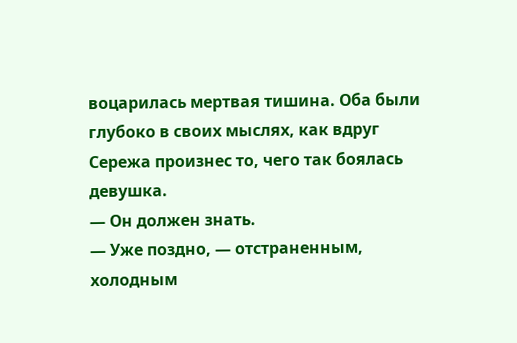воцарилась мертвая тишина. Оба были глубоко в своих мыслях, как вдруг Сережа произнес то, чего так боялась девушка.
— Он должен знать.
— Уже поздно, — отстраненным, холодным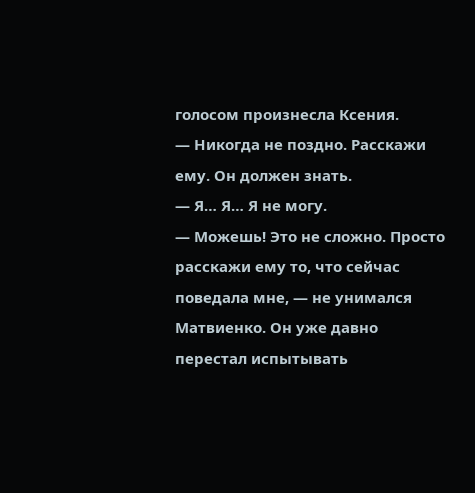голосом произнесла Ксения.
— Никогда не поздно. Расскажи ему. Он должен знать.
— Я… Я… Я не могу.
— Можешь! Это не сложно. Просто расскажи ему то, что сейчас поведала мне, — не унимался Матвиенко. Он уже давно перестал испытывать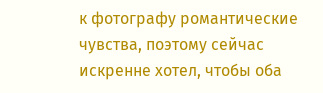к фотографу романтические чувства, поэтому сейчас искренне хотел, чтобы оба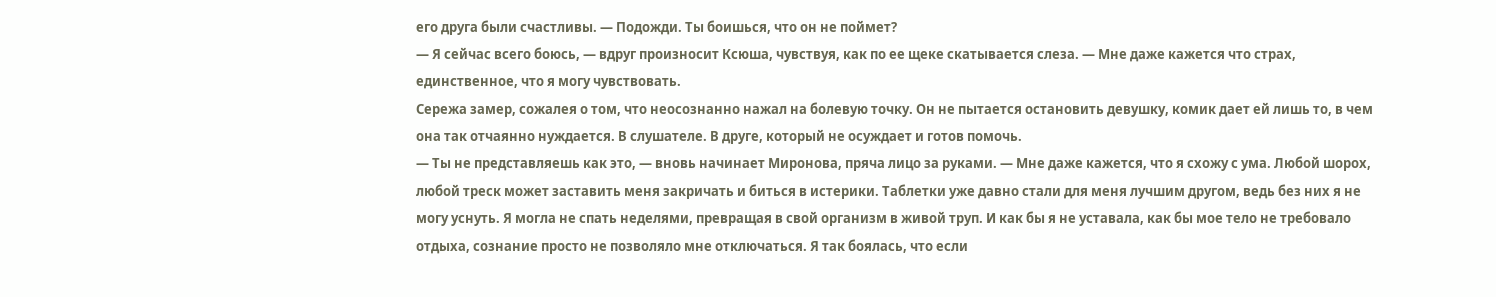его друга были счастливы. — Подожди. Ты боишься, что он не поймет?
— Я сейчас всего боюсь, — вдруг произносит Ксюша, чувствуя, как по ее щеке скатывается слеза. — Мне даже кажется что страх, единственное, что я могу чувствовать.
Сережа замер, сожалея о том, что неосознанно нажал на болевую точку. Он не пытается остановить девушку, комик дает ей лишь то, в чем она так отчаянно нуждается. В слушателе. В друге, который не осуждает и готов помочь.
— Ты не представляешь как это, — вновь начинает Миронова, пряча лицо за руками. — Мне даже кажется, что я схожу с ума. Любой шорох, любой треск может заставить меня закричать и биться в истерики. Таблетки уже давно стали для меня лучшим другом, ведь без них я не могу уснуть. Я могла не спать неделями, превращая в свой организм в живой труп. И как бы я не уставала, как бы мое тело не требовало отдыха, сознание просто не позволяло мне отключаться. Я так боялась, что если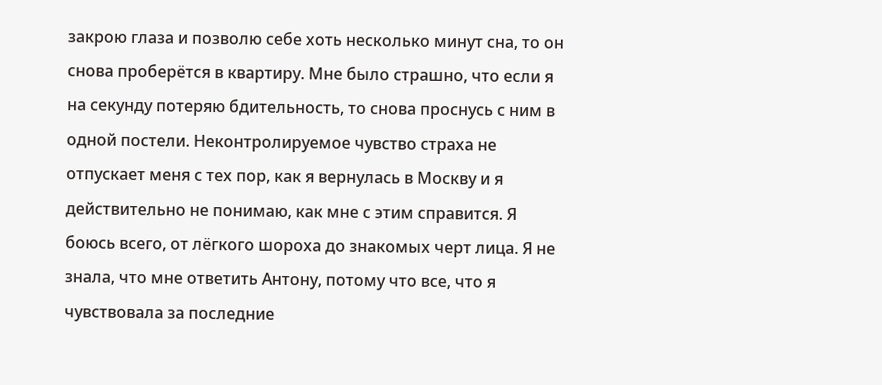закрою глаза и позволю себе хоть несколько минут сна, то он снова проберётся в квартиру. Мне было страшно, что если я на секунду потеряю бдительность, то снова проснусь с ним в одной постели. Неконтролируемое чувство страха не отпускает меня с тех пор, как я вернулась в Москву и я действительно не понимаю, как мне с этим справится. Я боюсь всего, от лёгкого шороха до знакомых черт лица. Я не знала, что мне ответить Антону, потому что все, что я чувствовала за последние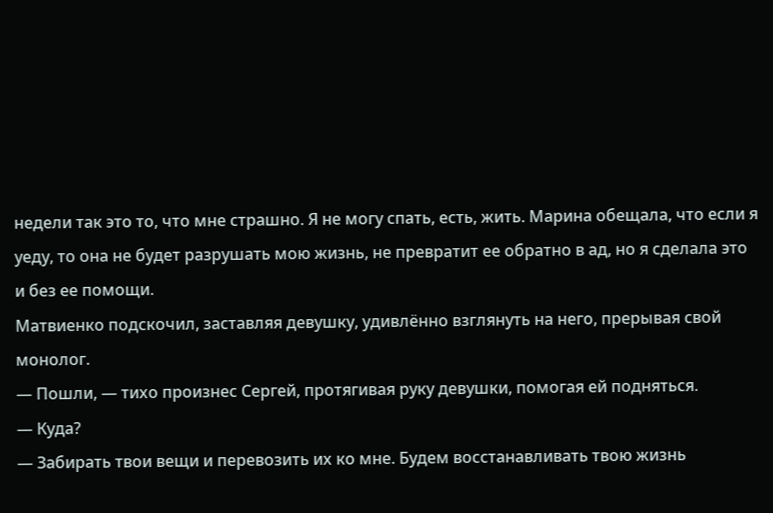недели так это то, что мне страшно. Я не могу спать, есть, жить. Марина обещала, что если я уеду, то она не будет разрушать мою жизнь, не превратит ее обратно в ад, но я сделала это и без ее помощи.
Матвиенко подскочил, заставляя девушку, удивлённо взглянуть на него, прерывая свой монолог.
— Пошли, — тихо произнес Сергей, протягивая руку девушки, помогая ей подняться.
— Куда?
— Забирать твои вещи и перевозить их ко мне. Будем восстанавливать твою жизнь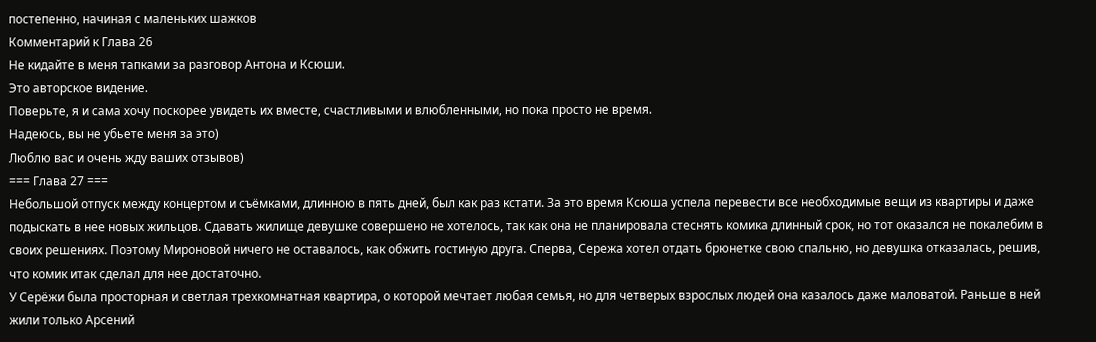постепенно, начиная с маленьких шажков
Комментарий к Глава 26
Не кидайте в меня тапками за разговор Антона и Ксюши.
Это авторское видение.
Поверьте, я и сама хочу поскорее увидеть их вместе, счастливыми и влюбленными, но пока просто не время.
Надеюсь, вы не убьете меня за это)
Люблю вас и очень жду ваших отзывов)
=== Глава 27 ===
Небольшой отпуск между концертом и съёмками, длинною в пять дней, был как раз кстати. За это время Ксюша успела перевести все необходимые вещи из квартиры и даже подыскать в нее новых жильцов. Сдавать жилище девушке совершено не хотелось, так как она не планировала стеснять комика длинный срок, но тот оказался не покалебим в своих решениях. Поэтому Мироновой ничего не оставалось, как обжить гостиную друга. Сперва, Сережа хотел отдать брюнетке свою спальню, но девушка отказалась, решив, что комик итак сделал для нее достаточно.
У Серёжи была просторная и светлая трехкомнатная квартира, о которой мечтает любая семья, но для четверых взрослых людей она казалось даже маловатой. Раньше в ней жили только Арсений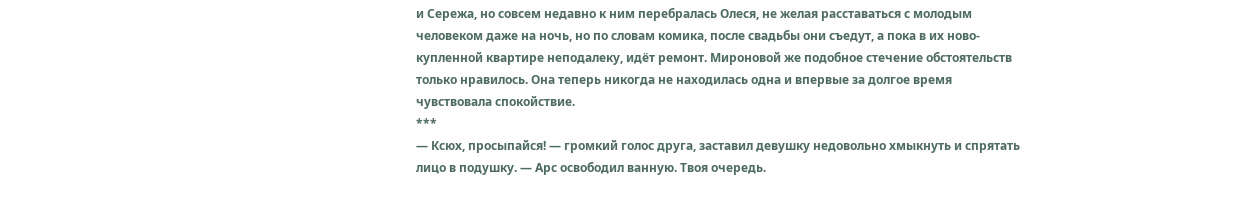и Сережа, но совсем недавно к ним перебралась Олеся, не желая расставаться с молодым человеком даже на ночь, но по словам комика, после свадьбы они съедут, а пока в их ново-купленной квартире неподалеку, идёт ремонт. Мироновой же подобное стечение обстоятельств только нравилось. Она теперь никогда не находилась одна и впервые за долгое время чувствовала спокойствие.
***
— Ксюх, просыпайся! — громкий голос друга, заставил девушку недовольно хмыкнуть и спрятать лицо в подушку. — Арс освободил ванную. Твоя очередь.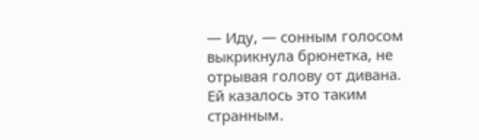— Иду, — сонным голосом выкрикнула брюнетка, не отрывая голову от дивана.
Ей казалось это таким странным.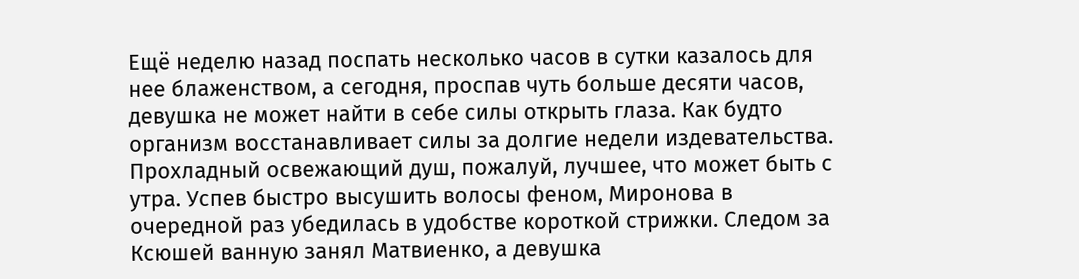Ещё неделю назад поспать несколько часов в сутки казалось для нее блаженством, а сегодня, проспав чуть больше десяти часов, девушка не может найти в себе силы открыть глаза. Как будто организм восстанавливает силы за долгие недели издевательства.
Прохладный освежающий душ, пожалуй, лучшее, что может быть с утра. Успев быстро высушить волосы феном, Миронова в очередной раз убедилась в удобстве короткой стрижки. Следом за Ксюшей ванную занял Матвиенко, а девушка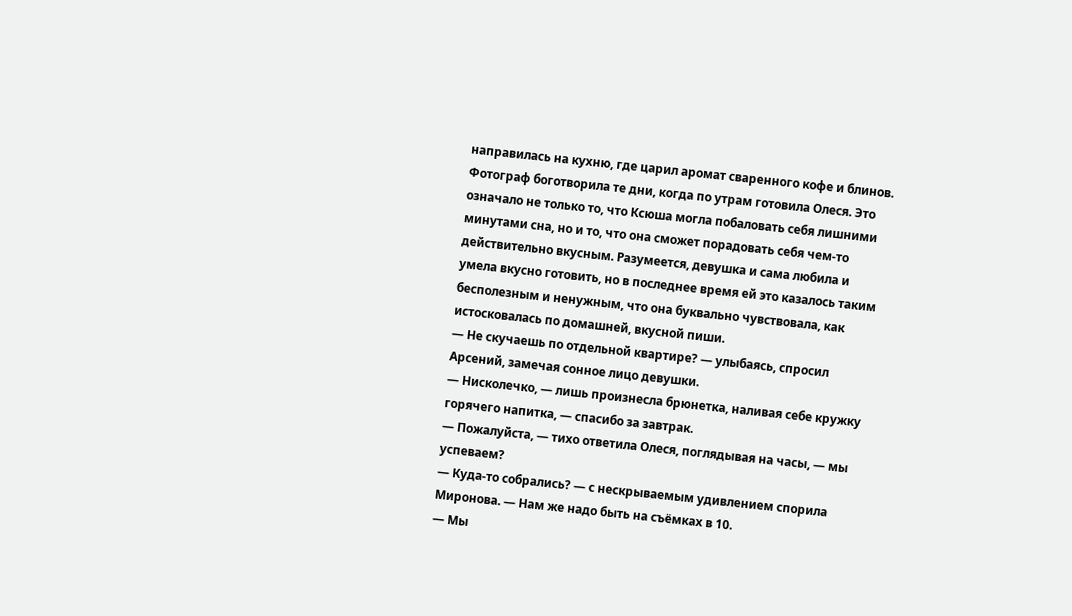направилась на кухню, где царил аромат сваренного кофе и блинов. Фотограф боготворила те дни, когда по утрам готовила Олеся. Это означало не только то, что Ксюша могла побаловать себя лишними минутами сна, но и то, что она сможет порадовать себя чем-то действительно вкусным. Разумеется, девушка и сама любила и умела вкусно готовить, но в последнее время ей это казалось таким бесполезным и ненужным, что она буквально чувствовала, как истосковалась по домашней, вкусной пиши.
— Не скучаешь по отдельной квартире? — улыбаясь, спросил Арсений, замечая сонное лицо девушки.
— Нисколечко, — лишь произнесла брюнетка, наливая себе кружку горячего напитка, — спасибо за завтрак.
— Пожалуйста, — тихо ответила Олеся, поглядывая на часы, — мы успеваем?
— Куда-то собрались? — с нескрываемым удивлением спорила Миронова. — Нам же надо быть на съёмках в 10.
— Мы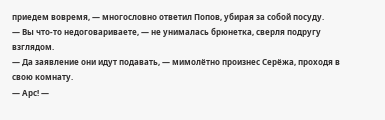приедем вовремя, — многословно ответил Попов, убирая за собой посуду.
— Вы что-то недоговариваете, — не унималась брюнетка, сверля подругу взглядом.
— Да заявление они идут подавать, — мимолётно произнес Серёжа, проходя в свою комнату.
— Арс! —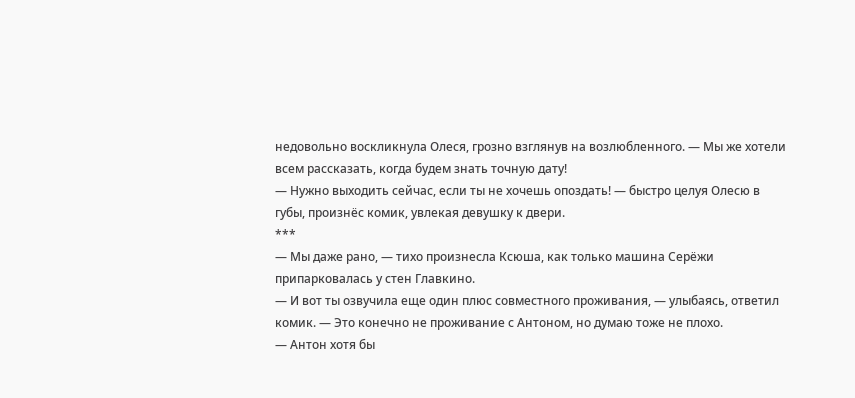недовольно воскликнула Олеся, грозно взглянув на возлюбленного. — Мы же хотели всем рассказать, когда будем знать точную дату!
— Нужно выходить сейчас, если ты не хочешь опоздать! — быстро целуя Олесю в губы, произнёс комик, увлекая девушку к двери.
***
— Мы даже рано, — тихо произнесла Ксюша, как только машина Серёжи припарковалась у стен Главкино.
— И вот ты озвучила еще один плюс совместного проживания, — улыбаясь, ответил комик. — Это конечно не проживание с Антоном, но думаю тоже не плохо.
— Антон хотя бы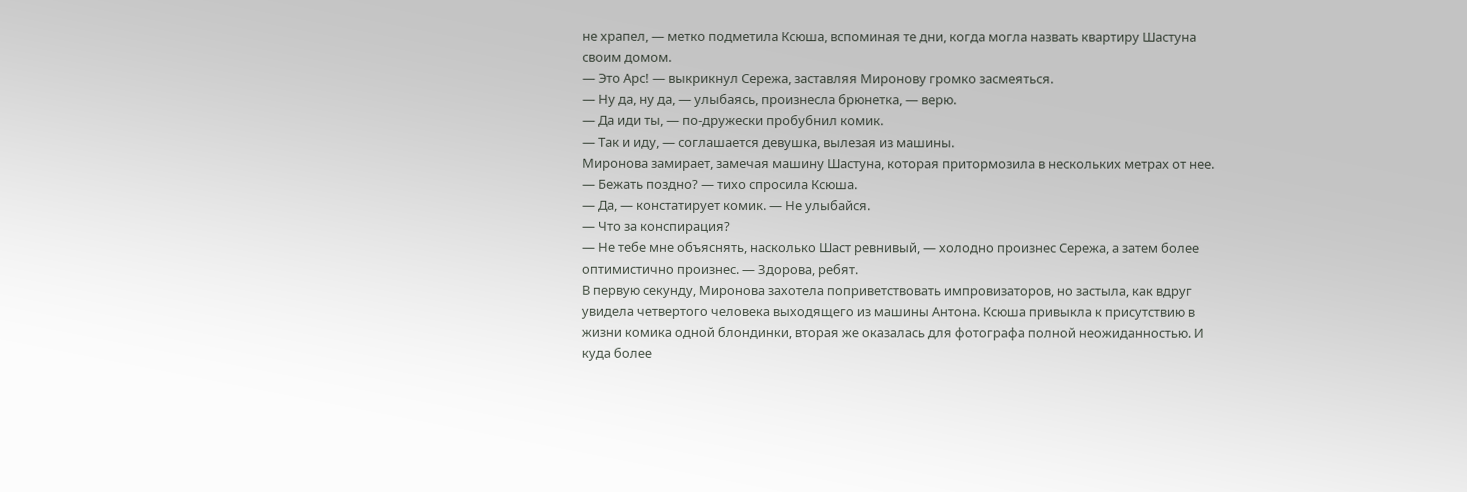не храпел, — метко подметила Ксюша, вспоминая те дни, когда могла назвать квартиру Шастуна своим домом.
— Это Арс! — выкрикнул Сережа, заставляя Миронову громко засмеяться.
— Ну да, ну да, — улыбаясь, произнесла брюнетка, — верю.
— Да иди ты, — по-дружески пробубнил комик.
— Так и иду, — соглашается девушка, вылезая из машины.
Миронова замирает, замечая машину Шастуна, которая притормозила в нескольких метрах от нее.
— Бежать поздно? — тихо спросила Ксюша.
— Да, — констатирует комик. — Не улыбайся.
— Что за конспирация?
— Не тебе мне объяснять, насколько Шаст ревнивый, — холодно произнес Сережа, а затем более оптимистично произнес. — Здорова, ребят.
В первую секунду, Миронова захотела поприветствовать импровизаторов, но застыла, как вдруг увидела четвертого человека выходящего из машины Антона. Ксюша привыкла к присутствию в жизни комика одной блондинки, вторая же оказалась для фотографа полной неожиданностью. И куда более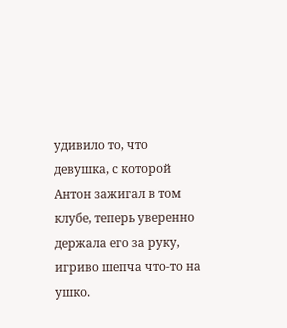удивило то, что девушка, с которой Антон зажигал в том клубе, теперь уверенно держала его за руку, игриво шепча что-то на ушко.